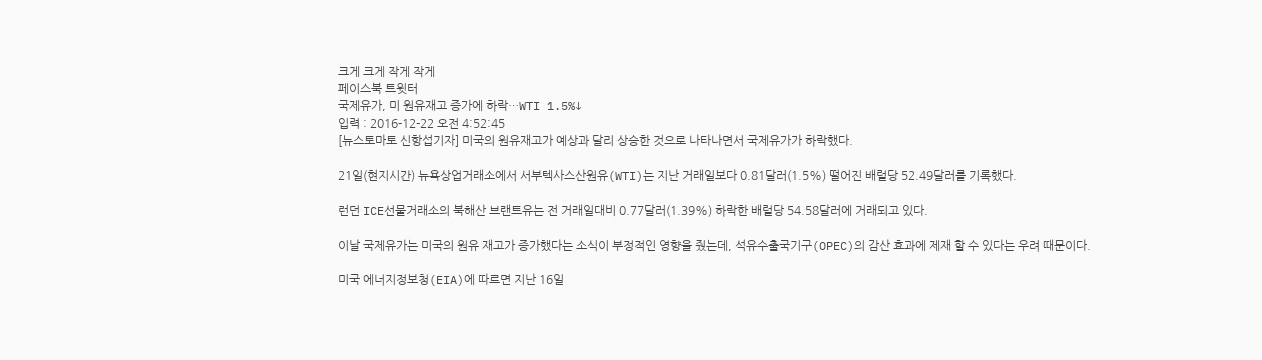크게 크게 작게 작게
페이스북 트윗터
국제유가, 미 원유재고 증가에 하락…WTI 1.5%↓
입력 : 2016-12-22 오전 4:52:45
[뉴스토마토 신항섭기자] 미국의 원유재고가 예상과 달리 상승한 것으로 나타나면서 국제유가가 하락했다.

21일(현지시간) 뉴욕상업거래소에서 서부텍사스산원유(WTI)는 지난 거래일보다 0.81달러(1.5%) 떨어진 배럴당 52.49달러를 기록했다.

런던 ICE선물거래소의 북해산 브랜트유는 전 거래일대비 0.77달러(1.39%) 하락한 배럴당 54.58달러에 거래되고 있다.

이날 국제유가는 미국의 원유 재고가 증가했다는 소식이 부정적인 영향을 줬는데, 석유수출국기구(OPEC)의 감산 효과에 제재 할 수 있다는 우려 때문이다.

미국 에너지정보청(EIA)에 따르면 지난 16일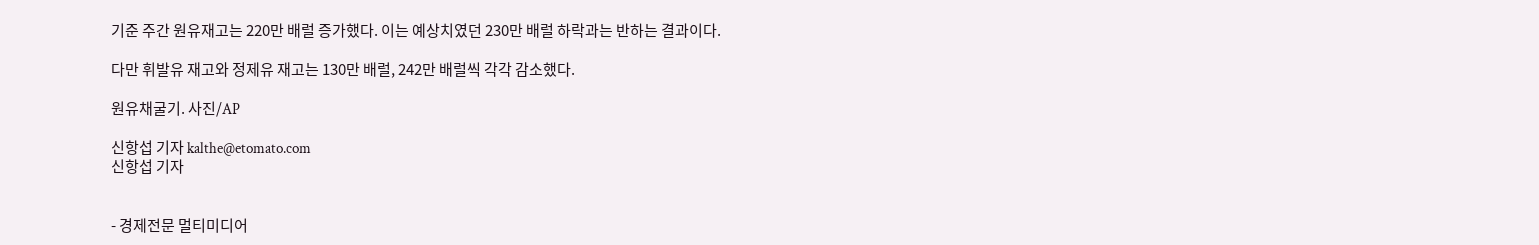기준 주간 원유재고는 220만 배럴 증가했다. 이는 예상치였던 230만 배럴 하락과는 반하는 결과이다.

다만 휘발유 재고와 정제유 재고는 130만 배럴, 242만 배럴씩 각각 감소했다.

원유채굴기. 사진/AP

신항섭 기자 kalthe@etomato.com
신항섭 기자


- 경제전문 멀티미디어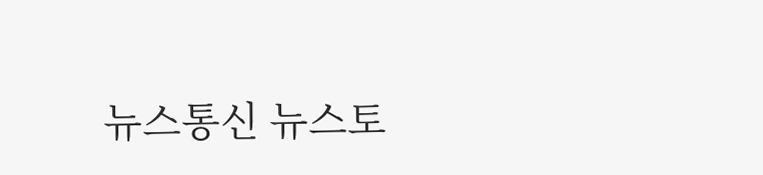뉴스통신 뉴스토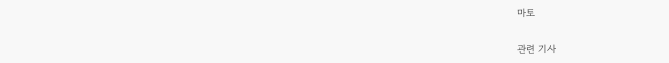마토

관련 기사